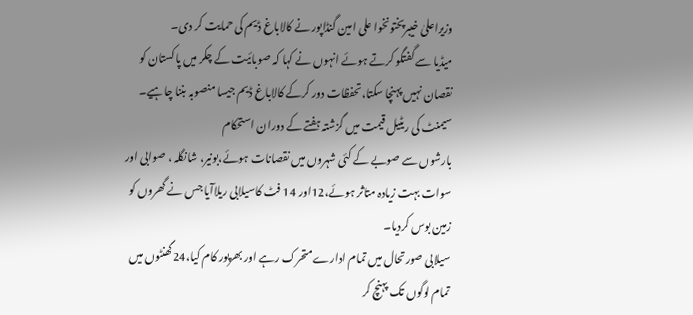وزیراعلیٰ خیبرپختونخوا علی امین گنڈاپور نے کالاباغ ڈیم کی حمایت کر دی۔
میڈیا سے گفتگو کرتے ہوئے انہوں نے کہا کہ صوبائیت کے چکر میں پاکستان کو نقصان نہیں پہنچا سکتا،تحفظات دور کرکے کالاباغ ڈیم جیسا منصوبہ بننا چاہیے۔
سیمنٹ کی ریٹیل قیمت میں گزشتہ ہفتے کے دوران استحکام
بارشوں سے صوبے کے کئی شہروں میں نقصانات ہوئے،بونیر، شانگلہ ، صوابی اور سوات بہت زیادہ متاثر ہوئے،12اور 14 فٹ کاسیلابی ریلاآیا جس نے گھروں کو زمین بوس کردیا۔
سیلابی صورتحال میں تمام ادارے متحرک رہے اور بھرپور کام کیا،24گھنٹوں میں تمام لوگوں تک پہنچ کر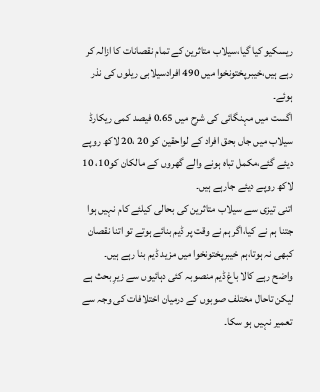ریسکیو کیا گیا،سیلاب متاثرین کے تمام نقصانات کا ازالہ کر رہے ہیں،خیبرپختونخوا میں 490 افرادسیلابی ریلوں کی نذر ہوئے۔
اگست میں مہنگائی کی شرح میں 0.65 فیصد کمی ریکارڈ
سیلاب میں جاں بحق افراد کے لواحقین کو 20 ،20 لاکھ روپے دیئے گئے،مکمل تباہ ہونے والے گھروں کے مالکان کو10، 10 لاکھ روپے دیئے جارہے ہیں۔
اتنی تیزی سے سیلاب متاثرین کی بحالی کیلئے کام نہیں ہوا جتنا ہم نے کیا،اگر ہم نے وقت پر ڈیم بنائے ہوتے تو اتنا نقصان کبھی نہ ہوتا،ہم خیبرپختونخوا میں مزید ڈیم بنا رہے ہیں۔
واضح رہے کالا باغ ڈیم منصوبہ کئی دہائیوں سے زیرِ بحث ہے لیکن تاحال مختلف صوبوں کے درمیان اختلافات کی وجہ سے تعمیر نہیں ہو سکا۔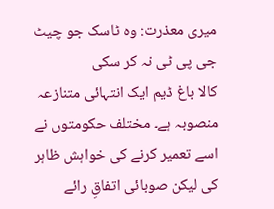میری معذرت: وہ ٹاسک جو چیٹ جی پی ٹی نہ کر سکی
کالا باغ ڈیم ایک انتہائی متنازعہ منصوبہ ہے۔ مختلف حکومتوں نے اسے تعمیر کرنے کی خواہش ظاہر کی لیکن صوبائی اتفاقِ رائے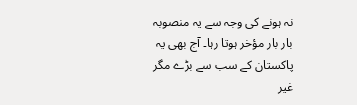نہ ہونے کی وجہ سے یہ منصوبہ بار بار مؤخر ہوتا رہا۔ آج بھی یہ پاکستان کے سب سے بڑے مگر غیر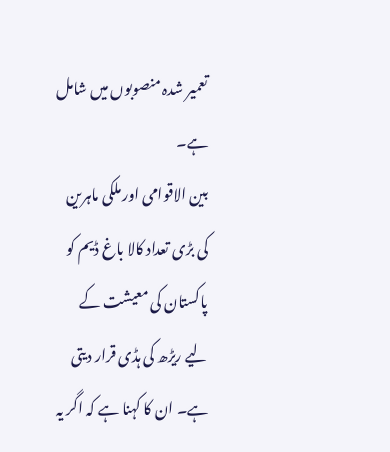تعمیر شدہ منصوبوں میں شامل ہے۔
بین الاقوامی اور ملکی ماہرین کی بڑی تعداد کالا باغ ڈیم کو پاکستان کی معیشت کے لیے ریڑھ کی ہڈی قرار دیتی ہے۔ ان کا کہنا ہے کہ اگر یہ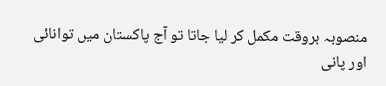منصوبہ بروقت مکمل کر لیا جاتا تو آج پاکستان میں توانائی اور پانی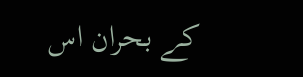کے بحران اس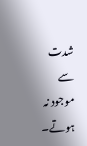شدت سے موجود نہ ہوتے۔